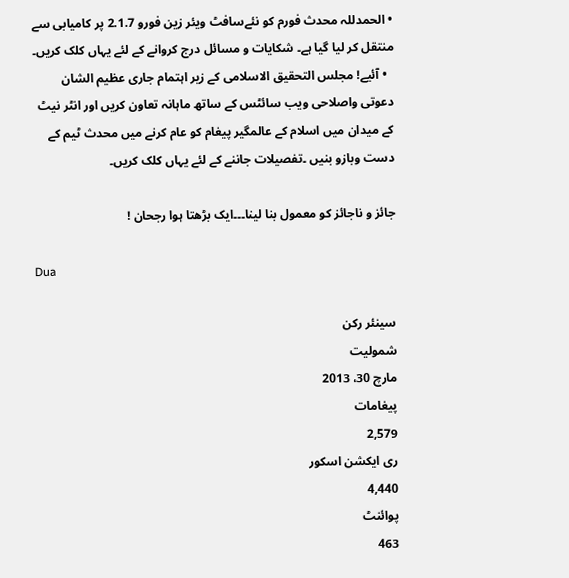• الحمدللہ محدث فورم کو نئےسافٹ ویئر زین فورو 2.1.7 پر کامیابی سے منتقل کر لیا گیا ہے۔ شکایات و مسائل درج کروانے کے لئے یہاں کلک کریں۔
  • آئیے! مجلس التحقیق الاسلامی کے زیر اہتمام جاری عظیم الشان دعوتی واصلاحی ویب سائٹس کے ساتھ ماہانہ تعاون کریں اور انٹر نیٹ کے میدان میں اسلام کے عالمگیر پیغام کو عام کرنے میں محدث ٹیم کے دست وبازو بنیں ۔تفصیلات جاننے کے لئے یہاں کلک کریں۔

جائز و ناجائز کو معمول بنا لینا۔۔۔ایک بڑھتا ہوا رجحان !

Dua

سینئر رکن
شمولیت
مارچ 30، 2013
پیغامات
2,579
ری ایکشن اسکور
4,440
پوائنٹ
463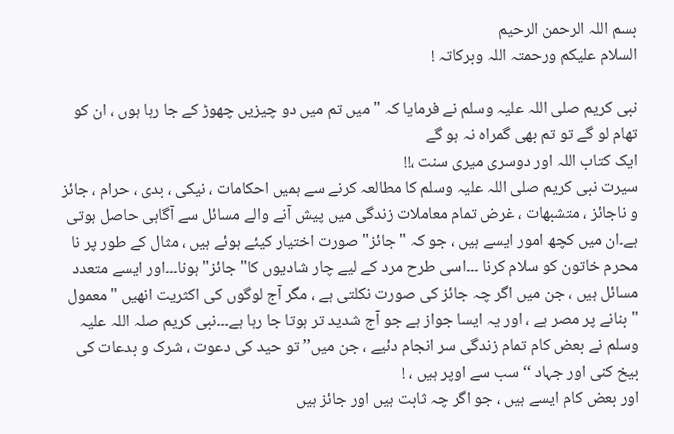بسم اللہ الرحمن الرحیم
السلام علیکم ورحمتہ اللہ وبرکاتہ !

نبی کریم صلی اللہ علیہ وسلم نے فرمایا کہ " میں تم میں دو چیزیں چھوڑ کے جا رہا ہوں ، ان کو تھام لو گے تو تم بھی گمراہ نہ ہو گے
ایک کتاب اللہ اور دوسری میری سنت ،!!
سیرت نبی کریم صلی اللہ علیہ وسلم کا مطالعہ کرنے سے ہمیں احکامات ، نیکی ، بدی ، حرام ، جائز و ناجائز ، متشبھات ، غرض تمام معاملات زندگی میں پیش آنے والے مسائل سے آگاہی حاصل ہوتی ہے۔ان میں کچھ امور ایسے ہیں ، جو کہ "جائز" صورت اختیار کیئے ہوئے ہیں ، مثال کے طور پر نا محرم خاتون کو سلام کرنا ۔۔۔اسی طرح مرد کے لیے چار شادیوں کا" جائز" ہونا۔۔۔اور ایسے متعدد مسائل ہیں ، جن میں اگر چہ جائز کی صورت نکلتی ہے ، مگر آج لوگوں کی اکثریت انھیں "معمول " بنانے پر مصر ہے ، اور یہ ایسا جواز ہے جو آج شدید تر ہوتا جا رہا ہے۔۔۔نبی کریم صلہ اللہ علیہ وسلم نے بعض کام تمام زندگی سر انجام دئیے ، جن میں’’ تو حید کی دعوت ، شرک و بدعات کی بیخ کنی اور جہاد ‘‘ سب سے اوپر ہیں ، !
اور بعض کام ایسے ہیں ، جو اگر چہ ثابت ہیں اور جائز ہیں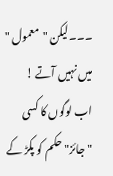۔۔۔لیکن "معمول " میں نہیں آتے !
اب لوگوں کا کسی "جائز" حکم کو پکڑ کے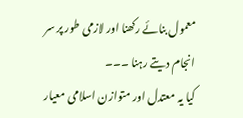معمول بنائے رکھنا اور لازمی طور پر سر انجام دیتے رہنا ۔۔۔
کیا یہ معتدل اور متوازن اسلامی معیار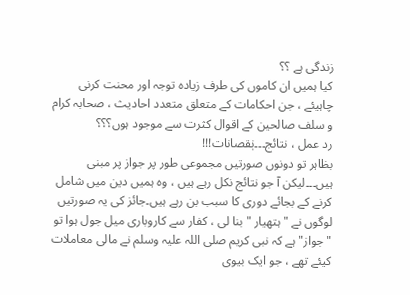زندگی ہے ؟؟
کیا ہمیں ان کاموں کی طرف زیادہ توجہ اور محنت کرنی چاہیئے ، جن احکامات کے متعلق متعدد احادیث ، صحابہ کرام و سلف صالحین کے اقوال کثرت سے موجود ہوں؟؟؟
رد عمل ، نتائج۔۔۔نٖقصانات!!!
بظاہر تو دونوں صورتیں مجموعی طور پر جواز پر مبنی ہیں۔۔۔لیکن آ جو نتائج نکل رہے ہیں ، وہ ہمیں دین میں شامل کرنے کے بجائے دوری کا سبب بن رہے ہیں۔جائز کی یہ صورتیں لوگوں نے " ہتھیار " بنا لی ، کفار سے کاروباری میل جول ہوا تو " جواز" ہے کہ نبی کریم صلی اللہ علیہ وسلم نے مالی معاملات کیئے تھے ، جو ایک بیوی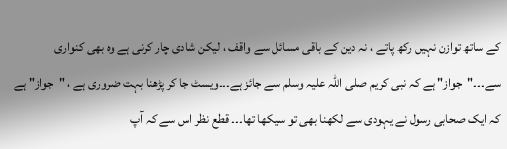کے ساتھ توازن نہیں رکھ پاتے ، نہ دین کے باقی مسائل سے واقف ، لیکن شادی چار کرنی ہے وہ بھی کنواری سے۔۔۔"جواز" ہے کہ نبی کریم صلی اللہ علیہ وسلم سے جائز ہے۔۔۔ویسٹ جا کر پڑھنا بہت ضروری ہے ، "جواز" ہے کہ ایک صحابی رسول نے یہودی سے لکھنا بھی تو سیکھا تھا۔۔۔ قطع نظر اس سے کہ آپ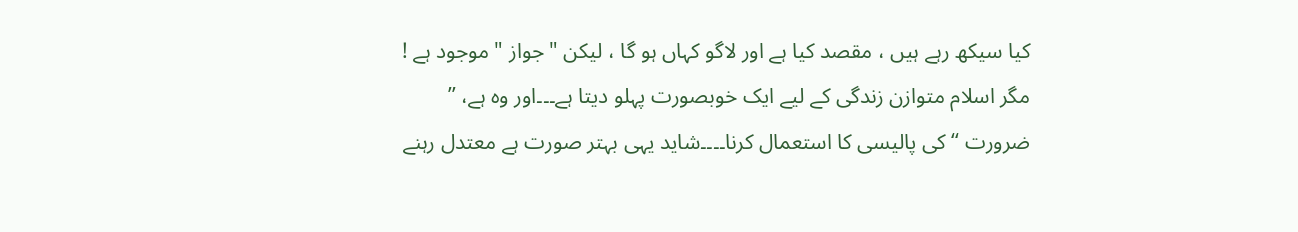کیا سیکھ رہے ہیں ، مقصد کیا ہے اور لاگو کہاں ہو گا ، لیکن "جواز " موجود ہے !
مگر اسلام متوازن زندگی کے لیے ایک خوبصورت پہلو دیتا ہے۔۔۔اور وہ ہے، ’’ ضرورت ‘‘ کی پالیسی کا استعمال کرنا۔۔۔۔شاید یہی بہتر صورت ہے معتدل رہنے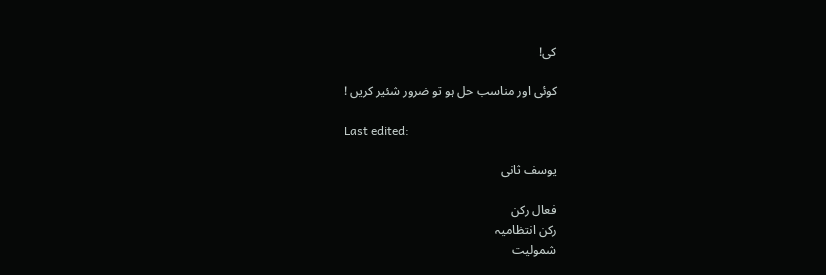کی!

کوئی اور مناسب حل ہو تو ضرور شئیر کریں !

Last edited:

یوسف ثانی

فعال رکن
رکن انتظامیہ
شمولیت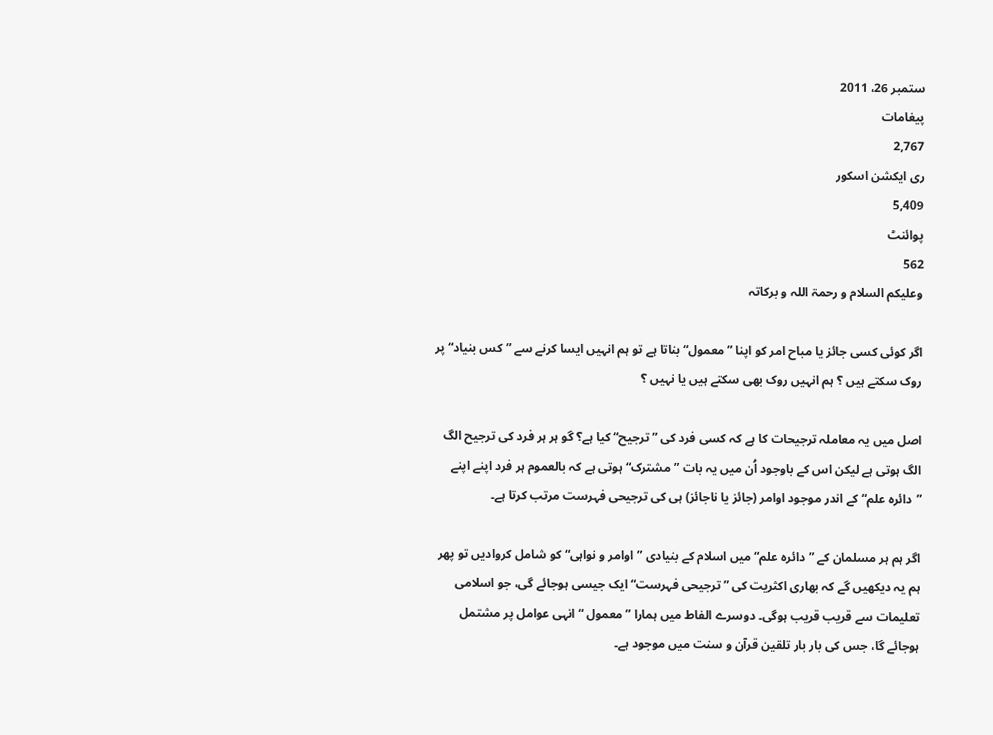ستمبر 26، 2011
پیغامات
2,767
ری ایکشن اسکور
5,409
پوائنٹ
562
وعلیکم السلام و رحمۃ اللہ و برکاتہ

اگر کوئی کسی جائز یا مباح امر کو اپنا ”معمول“ بناتا ہے تو ہم انہیں ایسا کرنے سے ”کس بنیاد“ پر روک سکتے ہیں ؟ ہم انہیں روک بھی سکتے ہیں یا نہیں ؟

اصل میں یہ معاملہ ترجیحات کا ہے کہ کسی فرد کی ”ترجیح“ کیا ہے؟ گو ہر ہر فرد کی ترجیح الگ الگ ہوتی ہے لیکن اس کے باوجود اُن میں یہ بات ”مشترک“ ہوتی ہے کہ بالعموم ہر فرد اپنے اپنے ”دائرہ علم“ کے اندر موجود اوامر (جائز یا ناجائز) ہی کی ترجیحی فہرست مرتب کرتا ہے۔

اگر ہم ہر مسلمان کے ”دائرہ علم“ میں اسلام کے بنیادی ”اوامر و نواہی“ کو شامل کروادیں تو پھر ہم یہ دیکھیں گے کہ بھاری اکثریت کی ”ترجیحی فہرست“ ایک جیسی ہوجائے گی، جو اسلامی تعلیمات سے قریب قریب ہوگی۔ دوسرے الفاط میں ہمارا ” معمول “ انہی عوامل پر مشتمل ہوجائے گا، جس کی بار بار تلقین قرآن و سنت میں موجود ہے۔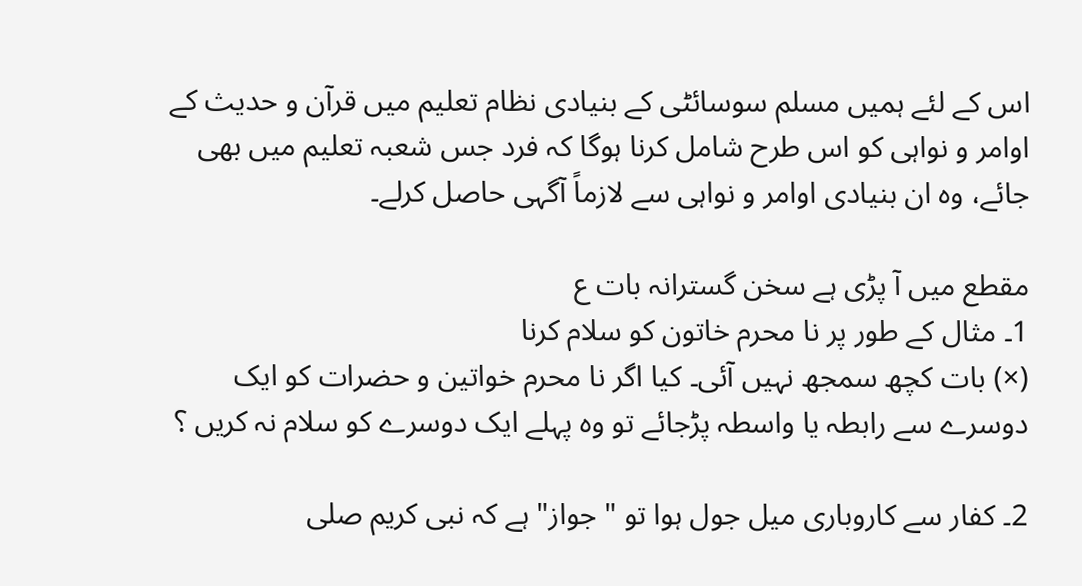اس کے لئے ہمیں مسلم سوسائٹی کے بنیادی نظام تعلیم میں قرآن و حدیث کے اوامر و نواہی کو اس طرح شامل کرنا ہوگا کہ فرد جس شعبہ تعلیم میں بھی جائے، وہ ان بنیادی اوامر و نواہی سے لازماً آگہی حاصل کرلے۔

مقطع میں آ پڑی ہے سخن گسترانہ بات ع
1۔ مثال کے طور پر نا محرم خاتون کو سلام کرنا
(×) بات کچھ سمجھ نہیں آئی۔ کیا اگر نا محرم خواتین و حضرات کو ایک دوسرے سے رابطہ یا واسطہ پڑجائے تو وہ پہلے ایک دوسرے کو سلام نہ کریں ؟

2۔ کفار سے کاروباری میل جول ہوا تو " جواز" ہے کہ نبی کریم صلی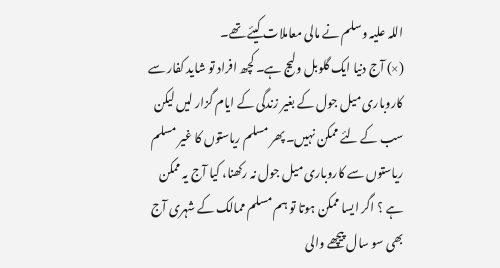اللہ علیہ وسلم نے مالی معاملات کیئے تھے۔
(×) آج دنیا ایک گلوبل ولیج ہے۔ کچھ افراد تو شاید کفار سے کاروباری میل جول کے بغیر زندگی کے ایام گزار لیں لیکن سب کے لئے ممکن نہیں۔ پھر مسلم ریاستوں کا غیر مسلم ریاستوں سے کاروباری میل جول نہ رکھنا، کیا آج یہ ممکن ہے ؟ اگر ایسا ممکن ہوتا تو ہم مسلم ممالک کے شہری آج بھی سو سال پیچھے والی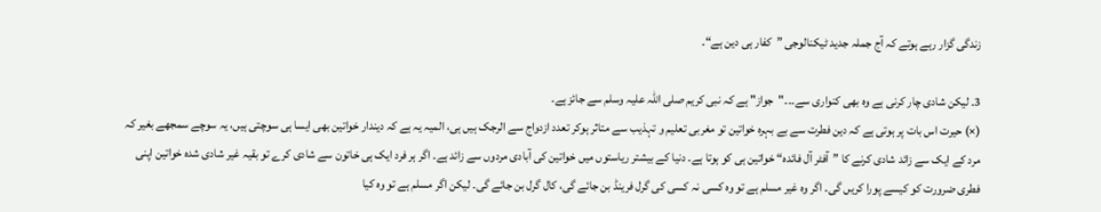زندگی گزار رہے ہوتے کہ آج جملہ جدید ٹیکنالوجی ”کفار ہی دین ہے“۔

3۔ لیکن شادی چار کرنی ہے وہ بھی کنواری سے۔۔۔"جواز" ہے کہ نبی کریم صلی اللہ علیہ وسلم سے جائز ہے۔
(×) حیرت اس بات پر ہوتی ہے کہ دین فطرت سے بے بہرہ خواتین تو مغربی تعلیم و تہذیب سے متاثر ہوکر تعدد ازدواج سے الرجک ہیں ہی، المیہ یہ ہے کہ دیندار خواتین بھی ایسا ہی سوچتی ہیں، یہ سوچے سمجھے بغیر کہ مرد کے ایک سے زائد شادی کرنے کا ”آفٹر آل فائدہ“ خواتین ہی کو ہوتا ہے۔ دنیا کے بیشتر ریاستوں میں خواتین کی آبادی مردوں سے زائد ہے۔ اگر ہر فرد ایک ہی خاتون سے شادی کرے تو بقیہ غیر شادی شدہ خواتین اپنی فطری ضرورت کو کیسے پورا کریں گی۔ اگر وہ غیر مسلم ہے تو وہ کسی نہ کسی کی گرل فرینڈ بن جائے گی، کال گرل بن جائے گی۔ لیکن اگر مسلم ہے تو وہ کیا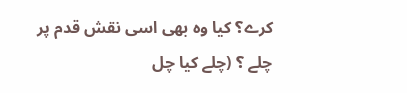کرے؟ کیا وہ بھی اسی نقش قدم پر چلے ؟ (چلے کیا چل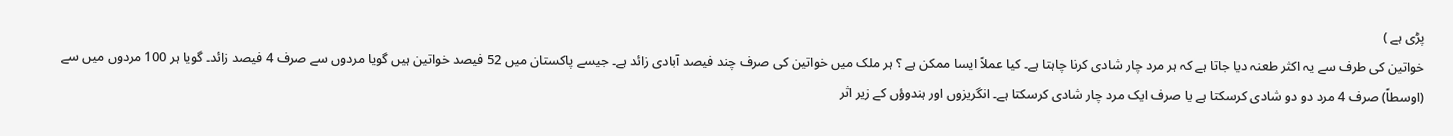پڑی ہے )
خواتین کی طرف سے یہ اکثر طعنہ دیا جاتا ہے کہ ہر مرد چار شادی کرنا چاہتا ہے۔ کیا عملاً ایسا ممکن ہے ؟ ہر ملک میں خواتین کی صرف چند فیصد آبادی زائد ہے۔ جیسے پاکستان میں 52 فیصد خواتین ہیں گویا مردوں سے صرف 4 فیصد زائد۔ گویا ہر 100 مردوں میں سے (اوسطاً) صرف 4 مرد دو دو شادی کرسکتا ہے یا صرف ایک مرد چار شادی کرسکتا ہے۔ انگریزوں اور ہندوؤں کے زیر اثر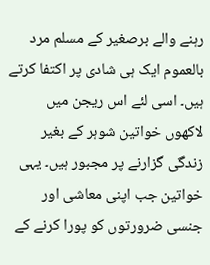رہنے والے برصغیر کے مسلم مرد بالعموم ایک ہی شادی پر اکتفا کرتے ہیں۔ اسی لئے اس ریجن میں لاکھوں خواتین شوہر کے بغیر زندگی گزارنے پر مجبور ہیں۔ یہی خواتین جب اپنی معاشی اور جنسی ضرورتوں کو پورا کرنے کے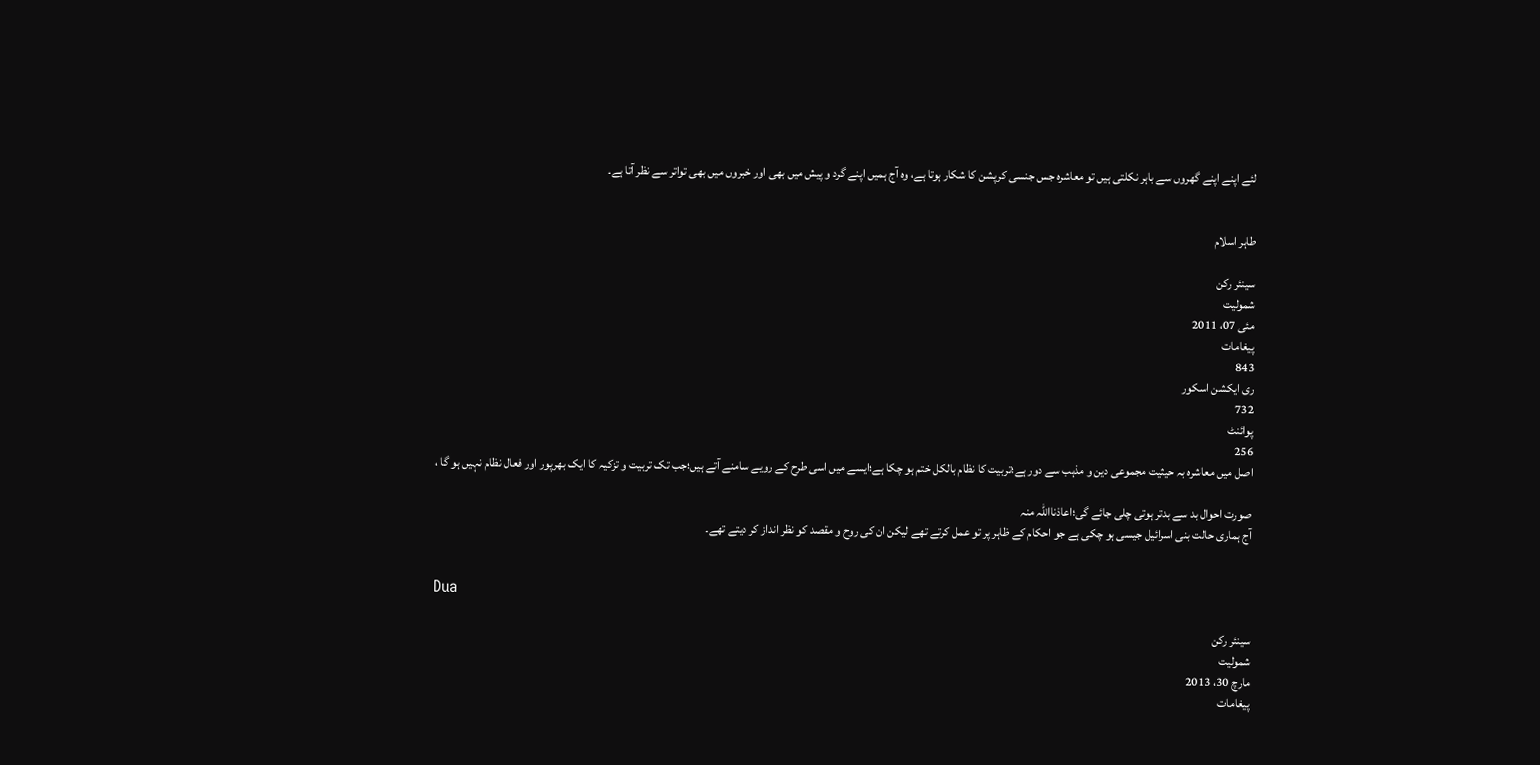لئے اپنے اپنے گھروں سے باہر نکلتی ہیں تو معاشرہ جس جنسی کرپشن کا شکار ہوتا ہے، وہ آج ہمیں اپنے گرد و پیش میں بھی اور خبروں میں بھی تواتر سے نظر آتا ہے۔


طاہر اسلام

سینئر رکن
شمولیت
مئی 07، 2011
پیغامات
843
ری ایکشن اسکور
732
پوائنٹ
256
اصل میں معاشرہ بہ حیثیت مجموعی دین و مذہب سے دور ہے؛تربیت کا نظام بالکل ختم ہو چکا ہے؛ایسے میں اسی طرح کے رویے سامنے آتے ہیں؛جب تک تربیت و تزکیہ کا ایک بھرپور اور فعال نظام نہیں ہو گا ،

صورت احوال بد سے بدتر ہوتی چلی جائے گی؛اعاذنااللہ منہ
آج ہماری حالت بنی اسرائیل جیسی ہو چکی ہے جو احکام کے ظاہر پر تو عمل کرتے تھے لیکن ان کی روح و مقصد کو نظر انداز کر دیتے تھے۔


Dua

سینئر رکن
شمولیت
مارچ 30، 2013
پیغامات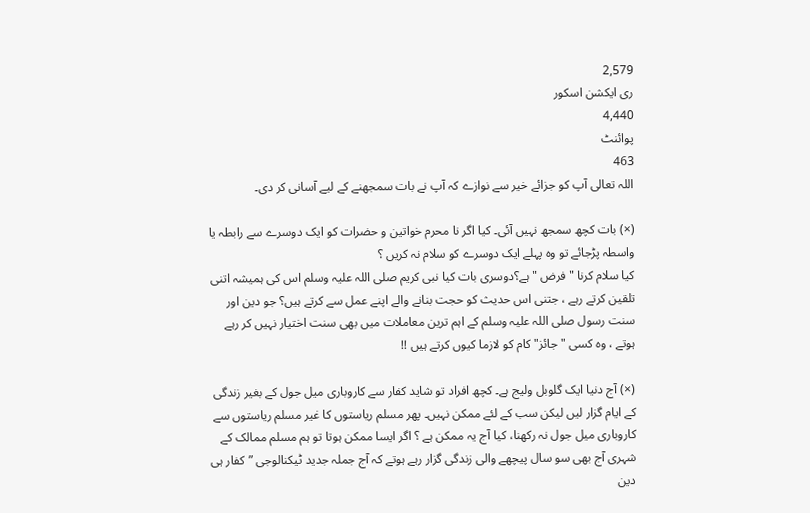2,579
ری ایکشن اسکور
4,440
پوائنٹ
463
اللہ تعالی آپ کو جزائے خیر سے نوازے کہ آپ نے بات سمجھنے کے لیے آسانی کر دی۔

(×) بات کچھ سمجھ نہیں آئی۔ کیا اگر نا محرم خواتین و حضرات کو ایک دوسرے سے رابطہ یا واسطہ پڑجائے تو وہ پہلے ایک دوسرے کو سلام نہ کریں ؟
کیا سلام کرنا "فرض " ہے؟دوسری بات کیا نبی کریم صلی اللہ علیہ وسلم اس کی ہمیشہ اتنی تلقین کرتے رہے ، جتنی اس حدیث کو حجت بنانے والے اپنے عمل سے کرتے ہیں؟ جو دین اور سنت رسول صلی اللہ علیہ وسلم کے اہم ترین معاملات میں بھی سنت اختیار نہیں کر رہے ہوتے ، وہ کسی "جائز" کام کو لازما کیوں کرتے ہیں !!

(×) آج دنیا ایک گلوبل ولیج ہے۔ کچھ افراد تو شاید کفار سے کاروباری میل جول کے بغیر زندگی کے ایام گزار لیں لیکن سب کے لئے ممکن نہیں۔ پھر مسلم ریاستوں کا غیر مسلم ریاستوں سے کاروباری میل جول نہ رکھنا، کیا آج یہ ممکن ہے ؟ اگر ایسا ممکن ہوتا تو ہم مسلم ممالک کے شہری آج بھی سو سال پیچھے والی زندگی گزار رہے ہوتے کہ آج جملہ جدید ٹیکنالوجی ”کفار ہی دین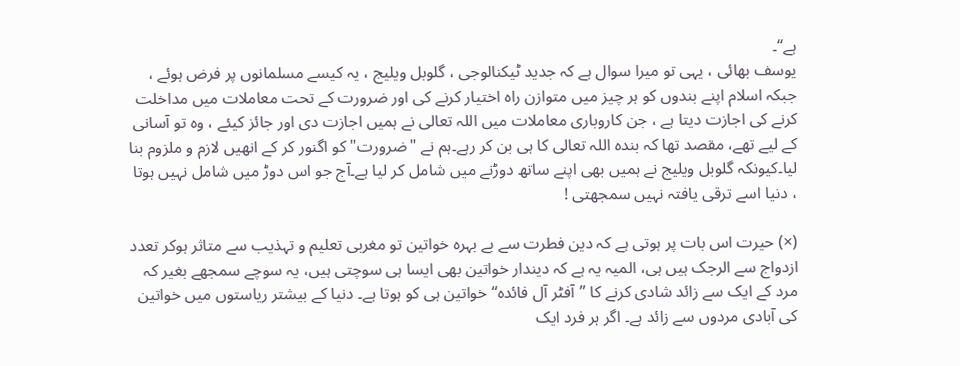ہے“۔
یوسف بھائی ، یہی تو میرا سوال ہے کہ جدید ٹیکنالوجی ، گلوبل ویلیج ، یہ کیسے مسلمانوں پر فرض ہوئے ، جبکہ اسلام اپنے بندوں کو ہر چیز میں متوازن راہ اختیار کرنے کی اور ضرورت کے تحت معاملات میں مداخلت کرنے کی اجازت دیتا ہے ، جن کاروباری معاملات میں اللہ تعالی نے ہمیں اجازت دی اور جائز کیئے ، وہ تو آسانی کے لیے تھے، مقصد تھا کہ بندہ اللہ تعالی کا ہی بن کر رہے۔ہم نے "ضرورت" کو اگنور کر کے انھیں لازم و ملزوم بنا لیا۔کیونکہ گلوبل ویلیج نے ہمیں بھی اپنے ساتھ دوڑنے میں شامل کر لیا ہے۔آج جو اس دوڑ میں شامل نہیں ہوتا ، دنیا اسے ترقی یافتہ نہیں سمجھتی !

(×) حیرت اس بات پر ہوتی ہے کہ دین فطرت سے بے بہرہ خواتین تو مغربی تعلیم و تہذیب سے متاثر ہوکر تعدد ازدواج سے الرجک ہیں ہی، المیہ یہ ہے کہ دیندار خواتین بھی ایسا ہی سوچتی ہیں، یہ سوچے سمجھے بغیر کہ مرد کے ایک سے زائد شادی کرنے کا ”آفٹر آل فائدہ“ خواتین ہی کو ہوتا ہے۔ دنیا کے بیشتر ریاستوں میں خواتین کی آبادی مردوں سے زائد ہے۔ اگر ہر فرد ایک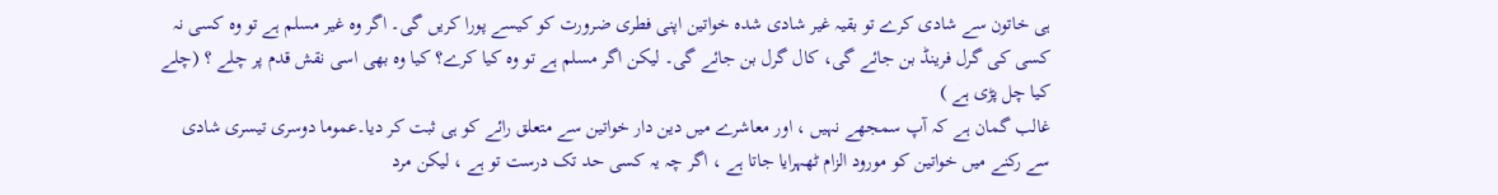ہی خاتون سے شادی کرے تو بقیہ غیر شادی شدہ خواتین اپنی فطری ضرورت کو کیسے پورا کریں گی۔ اگر وہ غیر مسلم ہے تو وہ کسی نہ کسی کی گرل فرینڈ بن جائے گی، کال گرل بن جائے گی۔ لیکن اگر مسلم ہے تو وہ کیا کرے؟ کیا وہ بھی اسی نقش قدم پر چلے ؟ (چلے کیا چل پڑی ہے )
غالب گمان ہے کہ آپ سمجھے نہیں ، اور معاشرے میں دین دار خواتین سے متعلق رائے کو ہی ثبت کر دیا۔عموما دوسری تیسری شادی سے رکنے میں خواتین کو مورود الزام ٹھہرایا جاتا ہے ، اگر چہ یہ کسی حد تک درست تو ہے ، لیکن مرد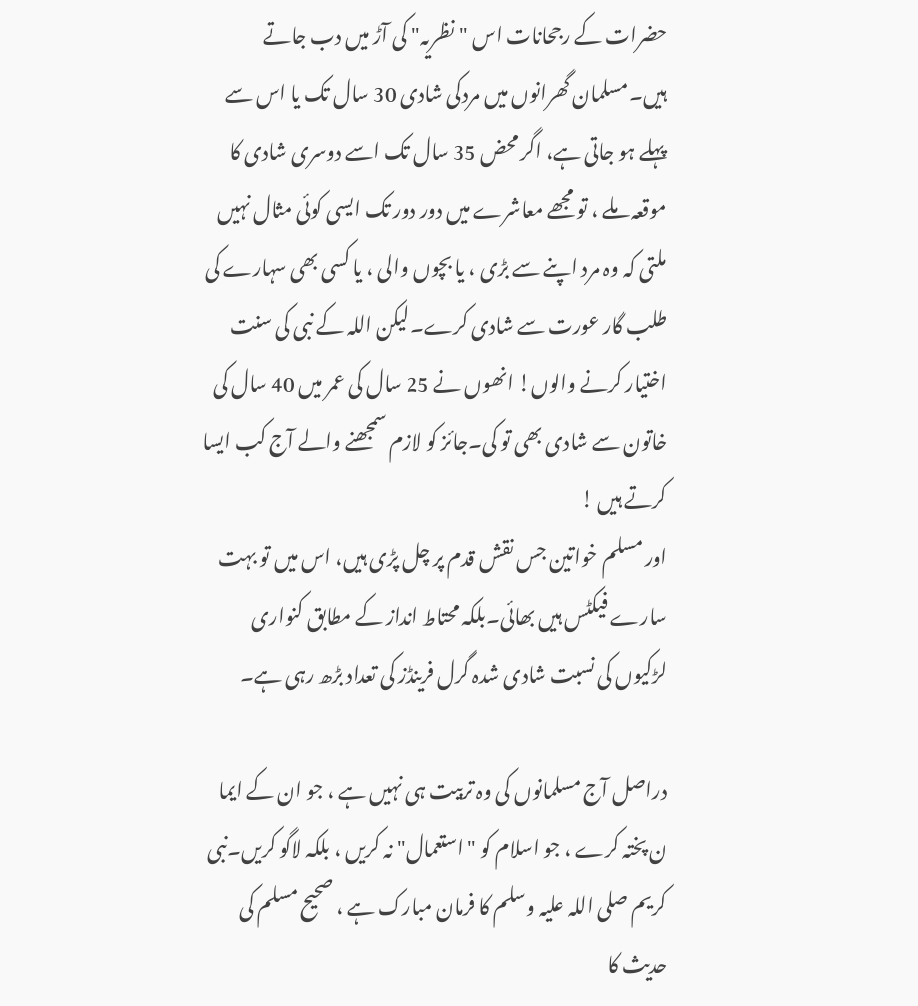حضرات کے رجحانات اس "نظریہ" کی آڑ میں دب جاتے ہیں۔مسلمان گھرانوں میں مردکی شادی 30 سال تک یا اس سے پہلے ہو جاتی ہے، اگر محض 35 سال تک اسے دوسری شادی کا موقعہ ملے ، تو مجھے معاشرے میں دور دور تک ایسی کوئی مثال نہیں ملتی کہ وہ مرد اپنے سے بڑی ، یا بچوں والی ، یا کسی بھی سہارے کی طلب گار عورت سے شادی کرے۔لیکن اللہ کے نبی کی سنت اختیار کرنے والوں! انھوں نے 25 سال کی عمر میں 40 سال کی خاتون سے شادی بھی تو کی۔جائز کو لازم سمجھنے والے آج کب ایسا کرتے ہیں !
اور مسلم خواتین جس نقش قدم پر چل پڑی ہیں، اس میں تو بہت سارے فیکٹس ہیں بھائی۔بلکہ محتاط انداز کے مطابق کنواری لڑکیوں کی نسبت شادی شدہ گرل فرینڈز کی تعداد بڑھ رہی ہے۔

دراصل آج مسلمانوں کی وہ تربیت ہی نہیں ہے ، جو ان کے ایما ن پختہ کرے ، جو اسلام کو "استعمال" نہ کریں ، بلکہ لاگو کریں۔نبی کریم صلی اللہ علیہ وسلم کا فرمان مبارک ہے ، صحیح مسلم کی حدیث کا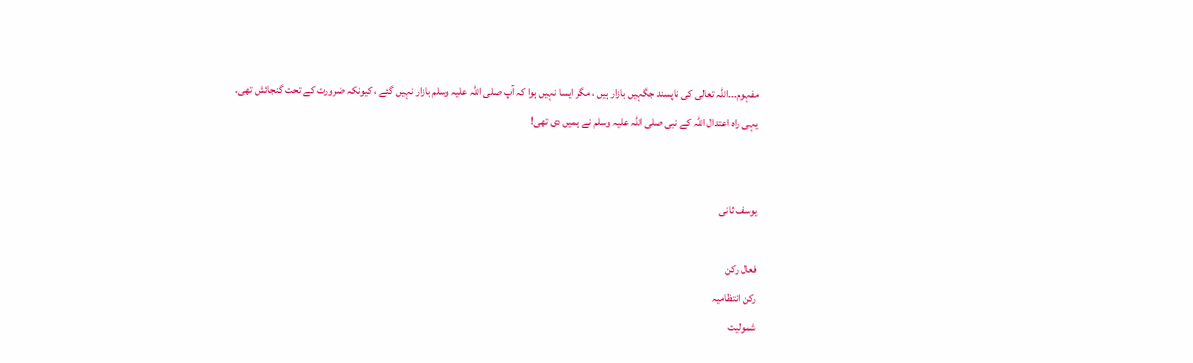مفہوم۔۔۔اللہ تعالی کی ناپسند جگہیں بازار ہیں ، مگر ایسا نہیں ہوا کہ آپ صلی اللہ علیہ وسلم بازار نہیں گئے ، کیونکہ ضرورت کے تحت گنجائش تھی۔
یہی راہ اعتدال اللہ کے نبی صلی اللہ علیہ وسلم نے ہمیں دی تھی!


یوسف ثانی

فعال رکن
رکن انتظامیہ
شمولیت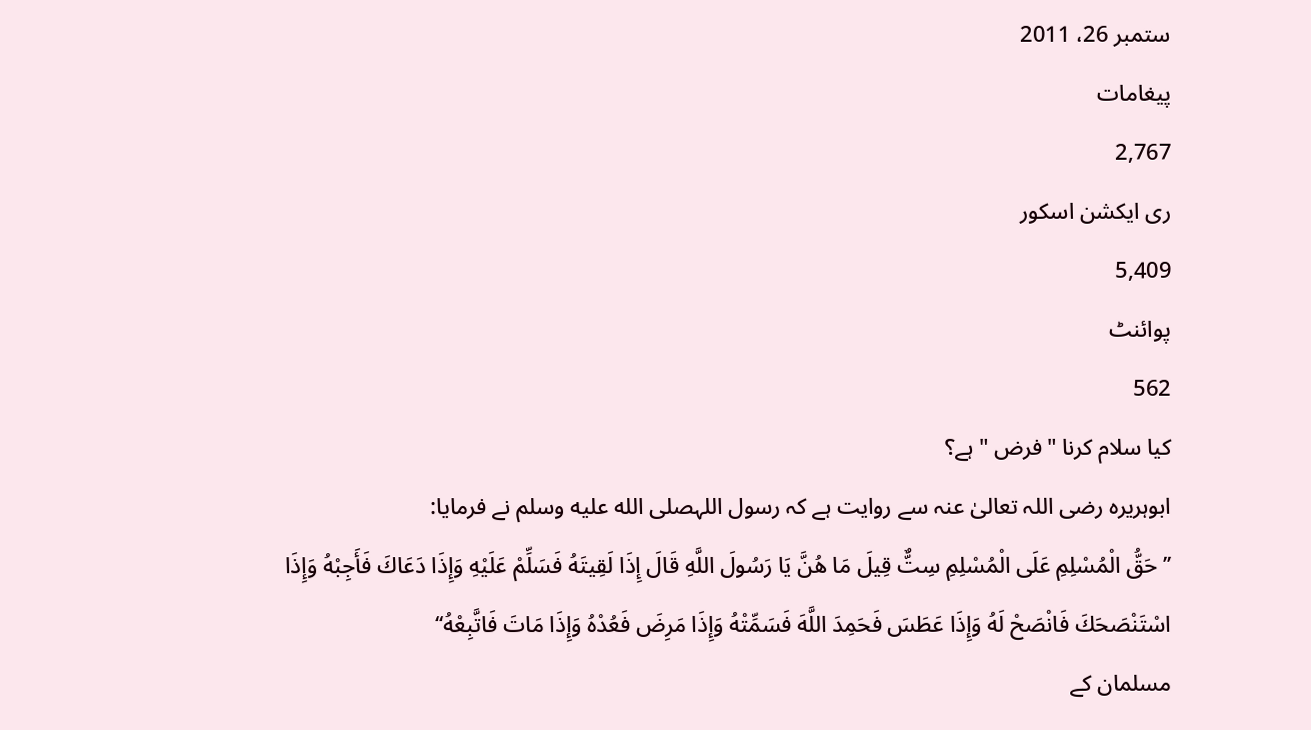ستمبر 26، 2011
پیغامات
2,767
ری ایکشن اسکور
5,409
پوائنٹ
562
کیا سلام کرنا "فرض " ہے؟
ابوہریرہ رضی اللہ تعالیٰ عنہ سے روایت ہے کہ رسول اللہصلى الله عليه وسلم نے فرمایا:
’’حَقُّ الْمُسْلِمِ عَلَى الْمُسْلِمِ سِتٌّ قِيلَ مَا هُنَّ يَا رَسُولَ اللَّهِ قَالَ إِذَا لَقِيتَهُ فَسَلِّمْ عَلَيْهِ وَإِذَا دَعَاكَ فَأَجِبْهُ وَإِذَا اسْتَنْصَحَكَ فَانْصَحْ لَهُ وَإِذَا عَطَسَ فَحَمِدَ اللَّهَ فَسَمِّتْهُ وَإِذَا مَرِضَ فَعُدْهُ وَإِذَا مَاتَ فَاتَّبِعْهُ‘‘
مسلمان کے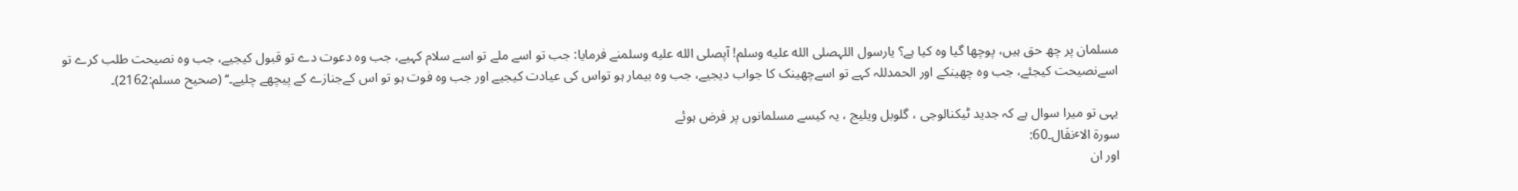مسلمان پر چھ حق ہیں، پوچھا گیا وہ کیا ہے؟ یارسول اللہصلى الله عليه وسلم! آپصلى الله عليه وسلمنے فرمایا: جب تو اسے ملے تو اسے سلام کہیے، جب وہ دعوت دے تو قبول کیجیے، جب وہ نصیحت طلب کرے تو اسےنصیحت کیجئے، جب وہ چھینکے اور الحمدللہ کہے تو اسےچھینک کا جواب دیجیے، جب وہ بیمار ہو تواس کی عیادت کیجیے اور جب وہ فوت ہو تو اس کےجنازے کے پیچھے چلیے۔‘‘ (صحیح مسلم:2162)۔

یہی تو میرا سوال ہے کہ جدید ٹیکنالوجی ، گلوبل ویلیج ، یہ کیسے مسلمانوں پر فرض ہوئے
سورة الاٴنفَال۔60:
اور ان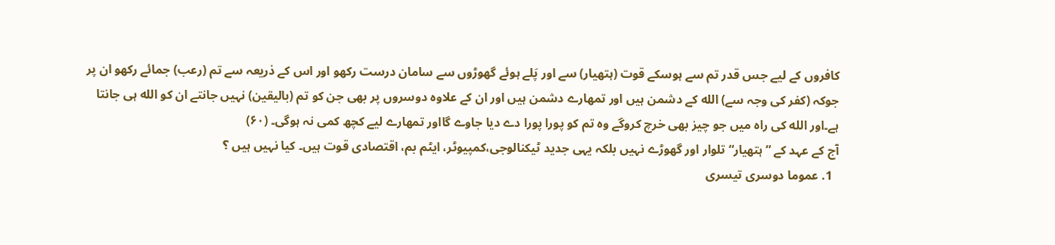کافروں کے لیے جس قدر تم سے ہوسکے قوت (ہتھیار) سے اور پَلے ہوئے گھوڑوں سے سامان درست رکھو اور اس کے ذریعہ سے تم (رعب) جمائے رکھو ان پر جوکہ (کفر کی وجہ سے) الله کے دشمن ہیں اور تمھارے دشمن ہیں اور ان کے علاوہ دوسروں پر بھی جن کو تم (بالیقین) نہیں جانتے ان کو الله ہی جانتا ہے۔اور الله کی راہ میں جو چیز بھی خرچ کروگے وہ تم کو پورا پورا دے دیا جاوے گااور تمھارے لیے کچھ کمی نہ ہوگی۔ (۶۰)
آج کے عہد کے ”ہتھیار“ تلوار اور گھوڑے نہیں بلکہ یہی جدید ٹیکنالوجی،کمپیوٹر، ایٹم بم، اقتصادی قوت ہیں۔ کیا نہیں ہیں ؟
  1. عموما دوسری تیسری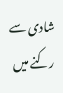شادی سے رکنے میں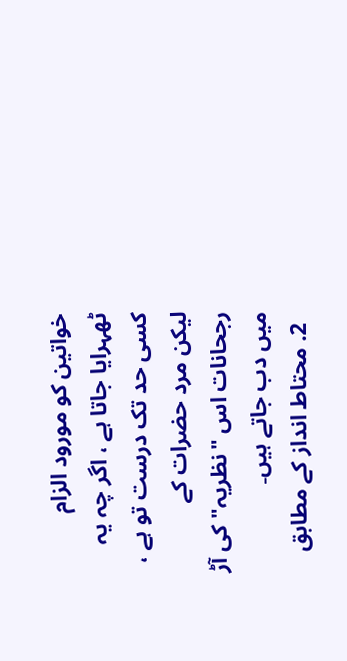خواتین کو مورود الزام ٹھہرایا جاتا ہے ، اگر چہ یہ کسی حد تک درست تو ہے ، لیکن مرد حضرات کے رجحانات اس "نظریہ" کی آڑ میں دب جاتے ہیں۔
  2. محتاط انداز کے مطابق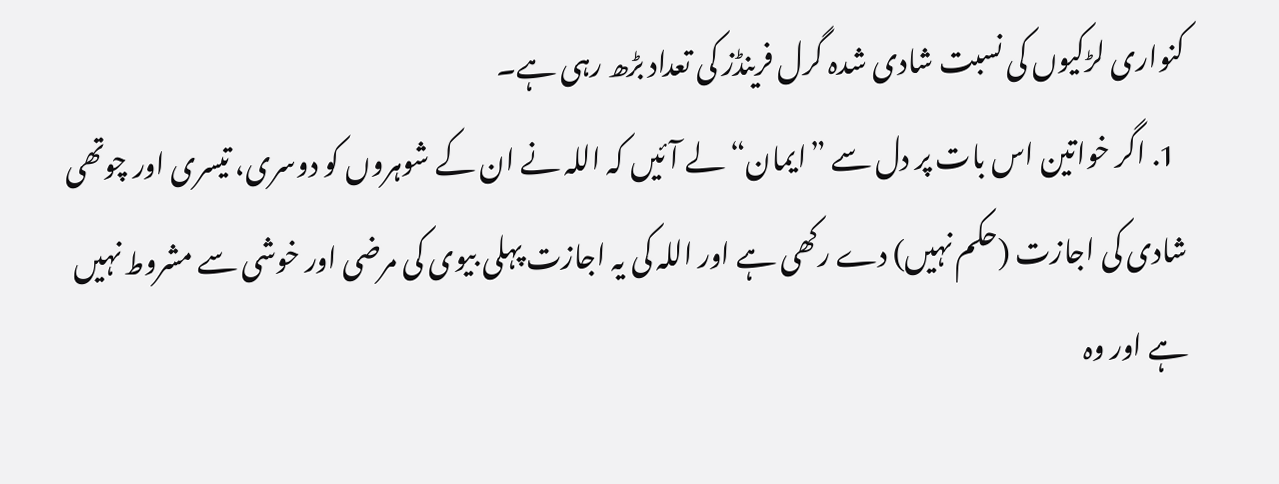کنواری لڑکیوں کی نسبت شادی شدہ گرل فرینڈز کی تعداد بڑھ رہی ہے۔
  1. اگر خواتین اس بات پر دل سے ”ایمان“ لے آئیں کہ اللہ نے ان کے شوہروں کو دوسری، تیسری اور چوتھی شادی کی اجازت (حکم نہیں) دے رکھی ہے اور اللہ کی یہ اجازت پہلی بیوی کی مرضی اور خوشی سے مشروط نہیں ہے اور وہ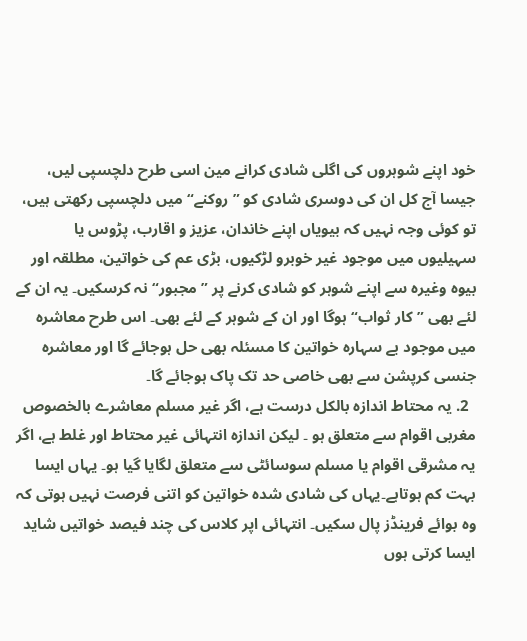خود اپنے شوہروں کی اگلی شادی کرانے مین اسی طرح دلچسپی لیں، جیسا آج کل ان کی دوسری شادی کو ”روکنے“ میں دلچسپی رکھتی ہیں، تو کوئی وجہ نہیں کہ بیویاں اپنے خاندان، عزیز و اقارب، پڑوس یا سہیلیوں میں موجود غیر خوبرو لڑکیوں، بڑی عم کی خواتین، مطلقہ اور بیوہ وغیرہ سے اپنے شوہر کو شادی کرنے پر ”مجبور“ نہ کرسکیں۔ یہ ان کے لئے بھی ”کار ثواب“ ہوگا اور ان کے شوہر کے لئے بھی۔ اس طرح معاشرہ میں موجود بے سہارہ خواتین کا مسئلہ بھی حل ہوجائے گا اور معاشرہ جنسی کرپشن سے بھی خاصی حد تک پاک ہوجائے گا۔
  2. یہ محتاط اندازہ بالکل درست ہے، اگر غیر مسلم معاشرے بالخصوص مغربی اقوام سے متعلق ہو ۔ لیکن اندازہ انتہائی غیر محتاط اور غلط ہے، اگر یہ مشرقی اقوام یا مسلم سوسائٹی سے متعلق لگایا گیا ہو۔ یہاں ایسا بہت کم ہوتاہے۔یہاں کی شادی شدہ خواتین کو اتنی فرصت نہیں ہوتی کہ وہ بوائے فرینڈز پال سکیں۔ انتہائی اپر کلاس کی چند فیصد خواتیں شاید ایسا کرتی ہوں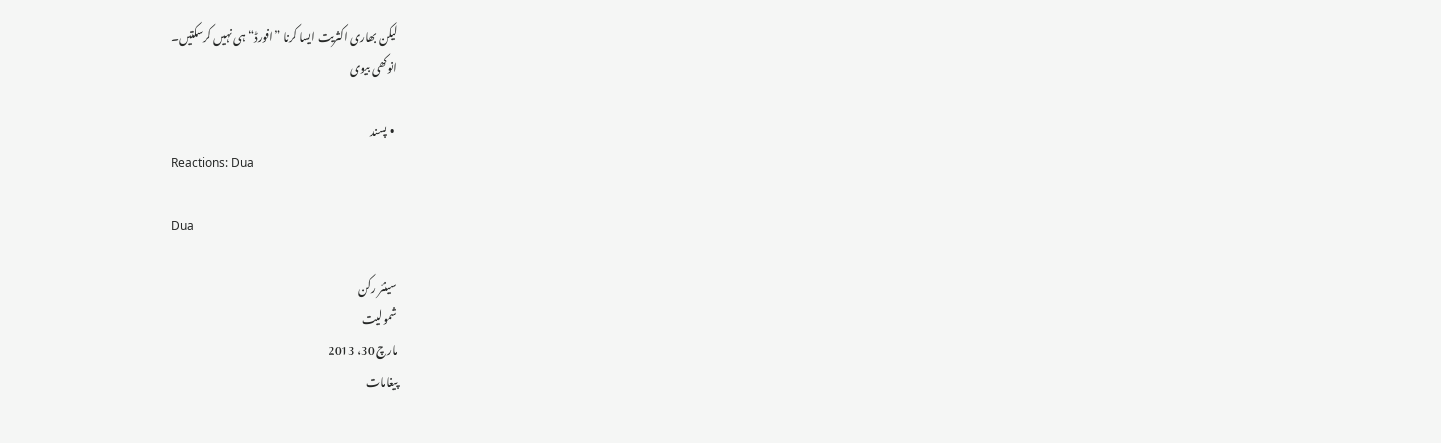لیکن بھاری اکثریت ایسا کرنا ”افورڈ“ ہی نہیں کرسکتیں۔
انوکھی بیوی

  • پسند
Reactions: Dua

Dua

سینئر رکن
شمولیت
مارچ 30، 2013
پیغامات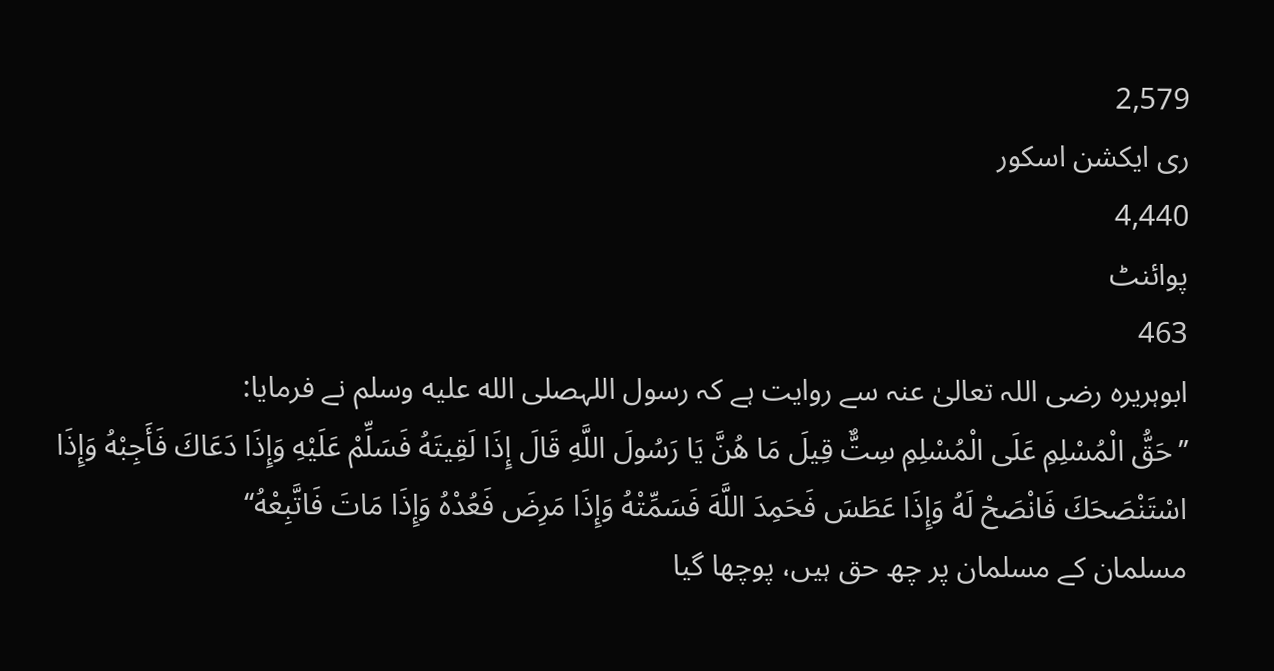2,579
ری ایکشن اسکور
4,440
پوائنٹ
463
ابوہریرہ رضی اللہ تعالیٰ عنہ سے روایت ہے کہ رسول اللہصلى الله عليه وسلم نے فرمایا:
’’حَقُّ الْمُسْلِمِ عَلَى الْمُسْلِمِ سِتٌّ قِيلَ مَا هُنَّ يَا رَسُولَ اللَّهِ قَالَ إِذَا لَقِيتَهُ فَسَلِّمْ عَلَيْهِ وَإِذَا دَعَاكَ فَأَجِبْهُ وَإِذَا اسْتَنْصَحَكَ فَانْصَحْ لَهُ وَإِذَا عَطَسَ فَحَمِدَ اللَّهَ فَسَمِّتْهُ وَإِذَا مَرِضَ فَعُدْهُ وَإِذَا مَاتَ فَاتَّبِعْهُ‘‘
مسلمان کے مسلمان پر چھ حق ہیں، پوچھا گیا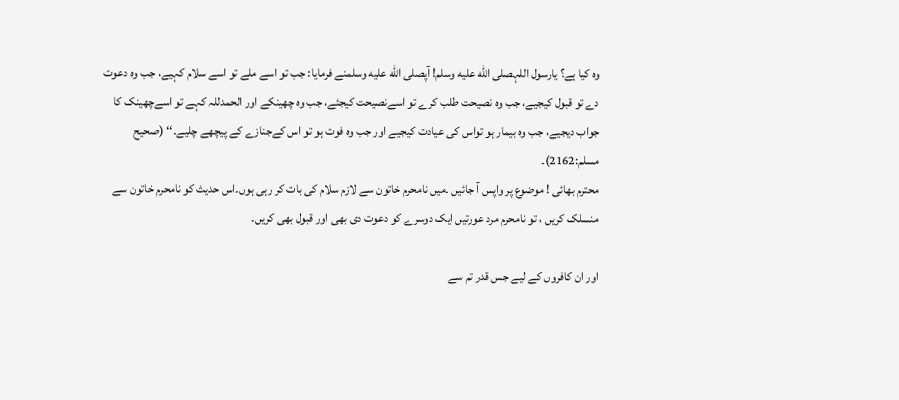وہ کیا ہے؟ یارسول اللہصلى الله عليه وسلم! آپصلى الله عليه وسلمنے فرمایا: جب تو اسے ملے تو اسے سلام کہیے، جب وہ دعوت دے تو قبول کیجیے، جب وہ نصیحت طلب کرے تو اسےنصیحت کیجئے، جب وہ چھینکے اور الحمدللہ کہے تو اسےچھینک کا جواب دیجیے، جب وہ بیمار ہو تواس کی عیادت کیجیے اور جب وہ فوت ہو تو اس کےجنازے کے پیچھے چلیے۔‘‘ (صحیح مسلم:2162)۔
محترم بھائی ! موضوع پر واپس آ جائیں ۔میں نامحرم خاتون سے لازم سلام کی بات کر رہی ہوں۔اس حدیث کو نامحرم خاتون سے منسلک کریں ، تو نامحرم مرد عورتیں ایک دوسرے کو دعوت دی بھی اور قبول بھی کریں۔

اور ان کافروں کے لیے جس قدر تم سے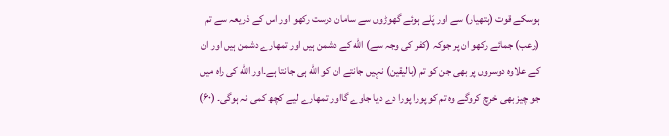ہوسکے قوت (ہتھیار) سے اور پَلے ہوئے گھوڑوں سے سامان درست رکھو اور اس کے ذریعہ سے تم (رعب) جمائے رکھو ان پر جوکہ (کفر کی وجہ سے) الله کے دشمن ہیں اور تمھارے دشمن ہیں اور ان کے علاوہ دوسروں پر بھی جن کو تم (بالیقین) نہیں جانتے ان کو الله ہی جانتا ہے۔اور الله کی راہ میں جو چیز بھی خرچ کروگے وہ تم کو پورا پورا دے دیا جاوے گااور تمھارے لیے کچھ کمی نہ ہوگی۔ (۶۰)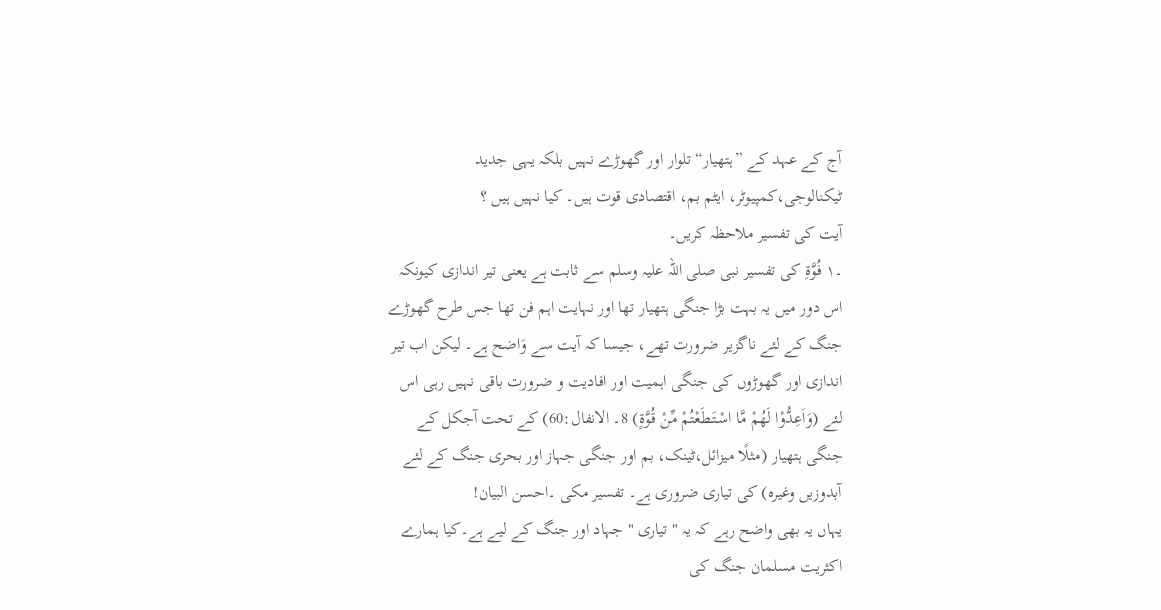آج کے عہد کے ”ہتھیار“ تلوار اور گھوڑے نہیں بلکہ یہی جدید ٹیکنالوجی،کمپیوٹر، ایٹم بم، اقتصادی قوت ہیں۔ کیا نہیں ہیں ؟
آیت کی تفسیر ملاحظہ کریں۔
۔١ فُوَّۃِ کی تفسیر نبی صلی اللہ علیہ وسلم سے ثابت ہے یعنی تیر اندازی کیونکہ اس دور میں یہ بہت بڑا جنگی ہتھیار تھا اور نہایت اہم فن تھا جس طرح گھوڑے جنگ کے لئے ناگزیر ضرورت تھے، جیسا کہ آیت سے وَاضح ہے۔ لیکن اب تیر اندازی اور گھوڑوں کی جنگی اہمیت اور افادیت و ضرورت باقی نہیں رہی اس لئے (وَاَعِدُّوْا لَهُمْ مَّا اسْـتَـطَعْتُمْ مِّنْ قُوَّةٍ) 8۔ الانفال:60) کے تحت آجکل کے جنگی ہتھیار (مثلًا میزائل،ٹینک، بم اور جنگی جہاز اور بحری جنگ کے لئے آبدوزیں وغیرہ) کی تیاری ضروری ہے۔ تفسیر مکی ۔احسن البیان!
یہاں یہ بھی واضح رہے کہ یہ "تیاری " جہاد اور جنگ کے لیے ہے۔کیا ہمارے اکثریت مسلمان جنگ کی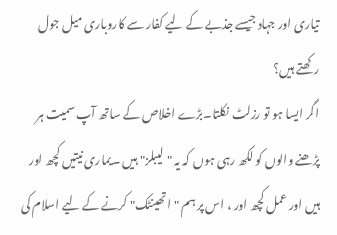تیاری اور جہاد جیسے جذبے کے لیے کفار سے کاروباری میل جول رکھتے ہیں؟
اگر ایسا ہو تو رزلٹ نکلتا۔بڑے اخلاص کے ساتھ آپ سمیت ہر پڑھنے والوں کو لکھ رہی ہوں کہ یہ "لیبلز" ہیں ۔یماری نیتیں کچھ اور ہیں اور عمل کچھ اور ، اس پر ہم "اتھینٹک" کرنے کے لیے اسلام کی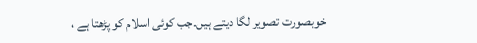خوبصورت تصویر لگا دیتے ہیں۔جب کوئی اسلام کو پڑھتا ہے ،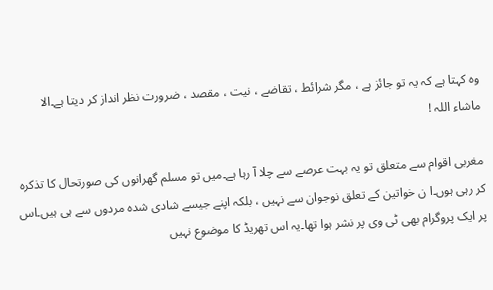وہ کہتا ہے کہ یہ تو جائز ہے ، مگر شرائط ، تقاضے ، نیت ، مقصد ، ضرورت نظر انداز کر دیتا ہے۔الا ماشاء اللہ !

مغربی اقوام سے متعلق تو یہ بہت عرصے سے چلا آ رہا ہے۔میں تو مسلم گھرانوں کی صورتحال کا تذکرہ کر رہی ہوں۔ا ن خواتین کے تعلق نوجوان سے نہیں ، بلکہ اپنے جیسے شادی شدہ مردوں سے ہی ہیں۔اس پر ایک پروگرام بھی ٹی وی پر نشر ہوا تھا۔یہ اس تھریڈ کا موضوع نہیں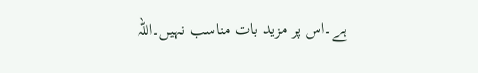ہے۔اس پر مزید بات مناسب نہیں۔اللہ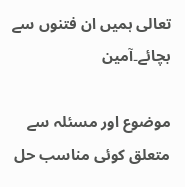تعالی ہمیں ان فتنوں سے بچائے۔آمین

موضوع اور مسئلہ سے متعلق کوئی مناسب حل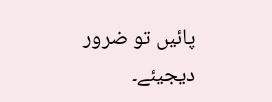پائیں تو ضرور دیجیئے۔